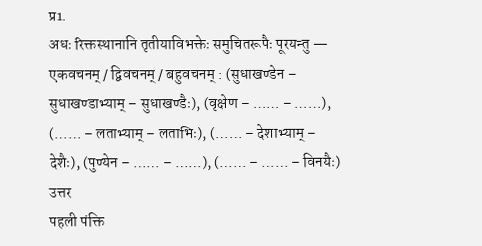प्र1.
अधः रिक्तस्थानानि तृतीयाविभक्तेः समुचितरूपैः पूरयन्तु — एकवचनम् / द्विवचनम् / बहुवचनम् : (सुधाखण्डेन – सुधाखण्डाभ्याम् – सुधाखण्डैः), (वृक्षेण – …… – ……), (…… – लताभ्याम् – लताभिः), (…… – देशाभ्याम् – देशैः), (पुण्येन – …… – ……), (…… – …… – विनयैः)
उत्तर
पहली पंक्ति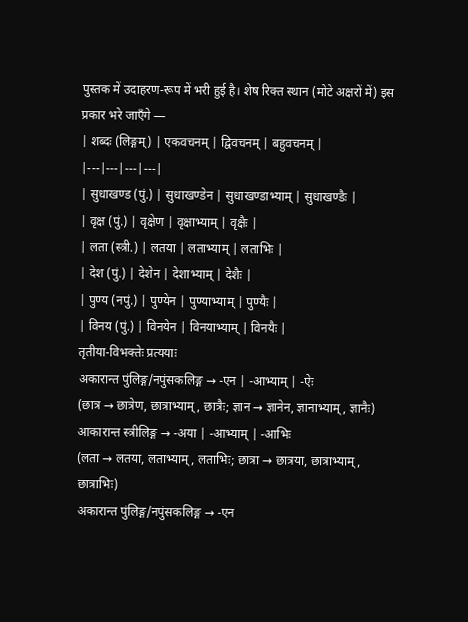पुस्तक में उदाहरण-रूप में भरी हुई है। शेष रिक्त स्थान (मोटे अक्षरों में) इस प्रकार भरे जाएँगे —
| शब्दः (लिङ्गम्) | एकवचनम् | द्विवचनम् | बहुवचनम् |
|---|---|---|---|
| सुधाखण्ड (पुं.) | सुधाखण्डेन | सुधाखण्डाभ्याम् | सुधाखण्डैः |
| वृक्ष (पुं.) | वृक्षेण | वृक्षाभ्याम् | वृक्षैः |
| लता (स्त्री.) | लतया | लताभ्याम् | लताभिः |
| देश (पुं.) | देशेन | देशाभ्याम् | देशैः |
| पुण्य (नपुं.) | पुण्येन | पुण्याभ्याम् | पुण्यैः |
| विनय (पुं.) | विनयेन | विनयाभ्याम् | विनयैः |
तृतीया-विभक्तेः प्रत्ययाः
अकारान्त पुंलिङ्ग/नपुंसकलिङ्ग → -एन | -आभ्याम् | -ऐः
(छात्र → छात्रेण, छात्राभ्याम्, छात्रैः; ज्ञान → ज्ञानेन, ज्ञानाभ्याम्, ज्ञानैः)
आकारान्त स्त्रीलिङ्ग → -अया | -आभ्याम् | -आभिः
(लता → लतया, लताभ्याम्, लताभिः; छात्रा → छात्रया, छात्राभ्याम्, छात्राभिः)
अकारान्त पुंलिङ्ग/नपुंसकलिङ्ग → -एन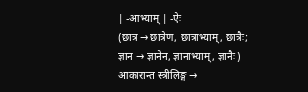| -आभ्याम् | -ऐः
(छात्र → छात्रेण, छात्राभ्याम्, छात्रैः; ज्ञान → ज्ञानेन, ज्ञानाभ्याम्, ज्ञानैः)
आकारान्त स्त्रीलिङ्ग →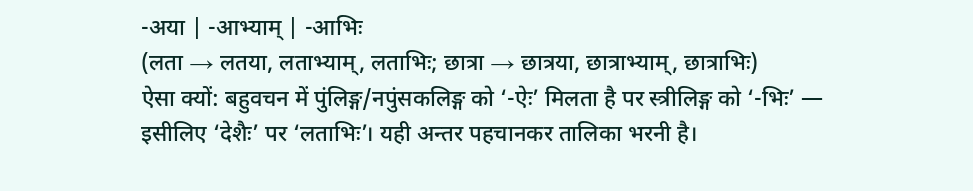-अया | -आभ्याम् | -आभिः
(लता → लतया, लताभ्याम्, लताभिः; छात्रा → छात्रया, छात्राभ्याम्, छात्राभिः)
ऐसा क्यों: बहुवचन में पुंलिङ्ग/नपुंसकलिङ्ग को ‘-ऐः’ मिलता है पर स्त्रीलिङ्ग को ‘-भिः’ — इसीलिए ‘देशैः’ पर ‘लताभिः’। यही अन्तर पहचानकर तालिका भरनी है।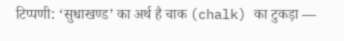टिप्पणी: ‘सुधाखण्ड’ का अर्थ है चाक (chalk) का टुकड़ा —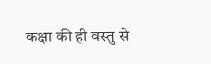कक्षा की ही वस्तु से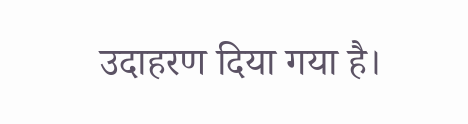उदाहरण दिया गया है।